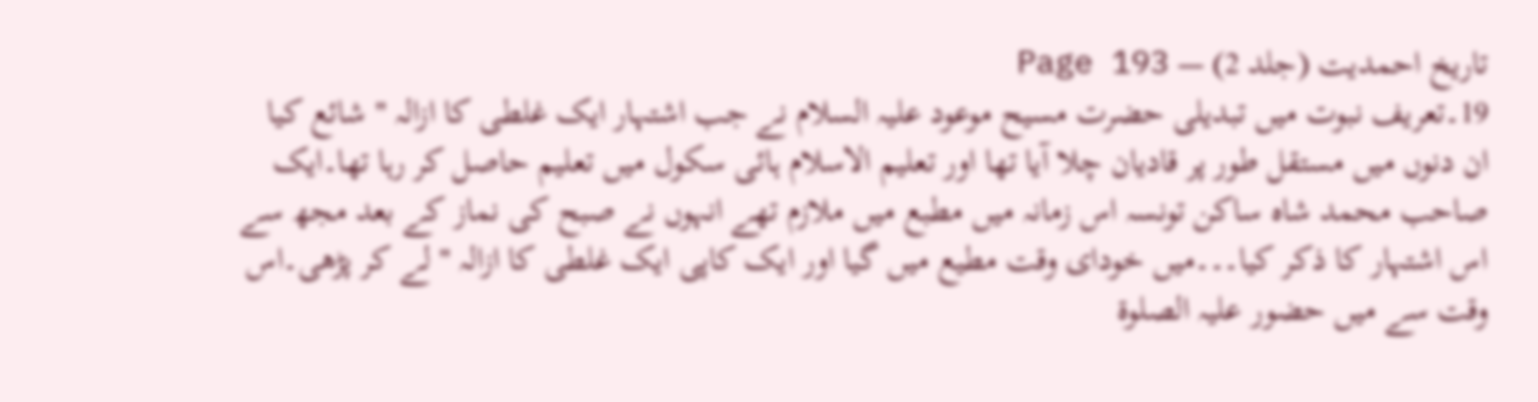تاریخ احمدیت (جلد 2) — Page 193
19۔تعریف نبوت میں تبدیلی حضرت مسیح موعود علیہ السلام نے جب اشتہار ایک غلطی کا ازالہ " شائع کیا ان دنوں میں مستقل طور پر قادیان چلا آیا تھا اور تعلیم الاسلام ہائی سکول میں تعلیم حاصل کر رہا تھا۔ایک صاحب محمد شاہ ساکن تونسہ اس زمانہ میں مطبع میں ملازم تھے انہوں نے صبح کی نماز کے بعد مجھ سے اس اشتہار کا ذکر کیا۔۔۔میں خودای وقت مطیع میں گیا اور ایک کاپی ایک غلطی کا ازالہ " لے کر پڑھی۔اس وقت سے میں حضور علیہ الصلوۃ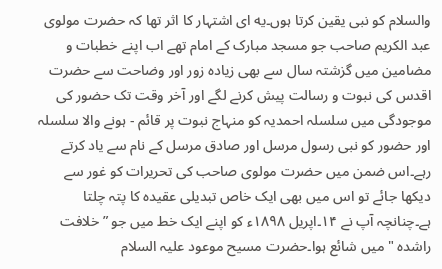والسلام کو نبی یقین کرتا ہوں۔یه ای اشتہار کا اثر تھا کہ حضرت مولوی عبد الکریم صاحب جو مسجد مبارک کے امام تھے اب اپنے خطبات و مضامین میں گزشتہ سال سے بھی زیادہ زور اور وضاحت سے حضرت اقدس کی نبوت و رسالت پیش کرنے لگے اور آخر وقت تک حضور کی موجودگی میں سلسلہ احمدیہ کو منہاج نبوت پر قائم - ہونے والا سلسلہ اور حضور کو نبی رسول مرسل اور صادق مرسل کے نام سے یاد کرتے رہے۔اس ضمن میں حضرت مولوی صاحب کی تحریرات کو غور سے دیکھا جائے تو اس میں بھی ایک خاص تبدیلی عقیدہ کا پتہ چلتا ہے۔چنانچہ آپ نے ۱۴۔اپریل ۱۸۹۸ء کو اپنے ایک خط میں جو ” خلافت راشدہ " میں شائع ہوا۔حضرت مسیح موعود علیہ السلام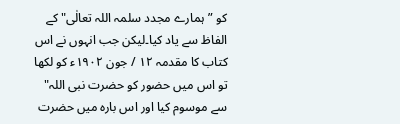کو ”ہمارے مجدد سلمہ اللہ تعالٰی" کے الفاظ سے یاد کیا۔لیکن جب انہوں نے اس کتاب کا مقدمہ ۱۲ / جون ۱۹۰۲ء کو لکھا تو اس میں حضور کو حضرت نبی اللہ" سے موسوم کیا اور اس بارہ میں حضرت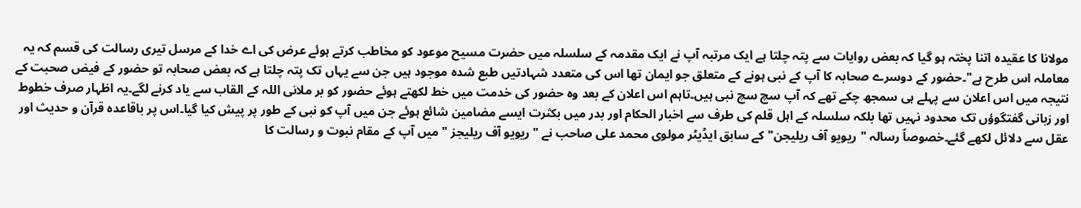مولانا کا عقیدہ اتنا پختہ ہو گیا کہ بعض روایات سے پتہ چلتا ہے ایک مرتبہ آپ نے ایک مقدمہ کے سلسلہ میں حضرت مسیح موعود کو مخاطب کرتے ہوئے عرض کی اے خدا کے مرسل تیری رسالت کی قسم کہ یہ معاملہ اس طرح ہے"۔حضور کے دوسرے صحابہ کا آپ کے نبی ہونے کے متعلق جو ایمان تھا اس کی متعدد شہادتیں طبع شدہ موجود ہیں جن سے یہاں تک پتہ چلتا ہے کہ بعض صحابہ تو حضور کے فیض صحبت کے نتیجہ میں اس اعلان سے پہلے ہی سمجھ چکے تھے کہ آپ سچ سچ نبی ہیں۔تاہم اس اعلان کے بعد وہ حضور کی خدمت میں خط لکھتے ہوئے حضور کو بر ملانی اللہ کے القاب سے یاد کرنے لگے۔یہ اظہار صرف خطوط اور زبانی گفتگوؤں تک محدود نہیں تھا بلکہ سلسلہ کے اہل قلم کی طرف سے اخبار الحکام اور بدر میں بکثرت ایسے مضامین شائع ہوئے جن میں آپ کو نبی کے طور پر پیش کیا گیا۔اس پر باقاعدہ قرآن و حدیث اور عقل سے دلائل لکھے گئے۔خصوصاً رسالہ "ریویو آف ریلیجن" کے سابق ایڈیٹر مولوی محمد علی صاحب نے " ریویو آف ریلیجز " میں آپ کے مقام نبوت و رسالت کا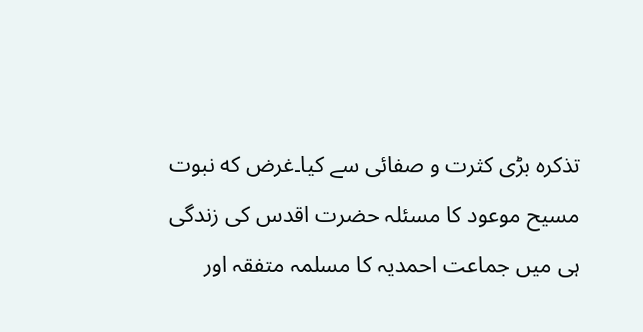تذکرہ بڑی کثرت و صفائی سے کیا۔غرض که نبوت مسیح موعود کا مسئلہ حضرت اقدس کی زندگی ہی میں جماعت احمدیہ کا مسلمہ متفقہ اور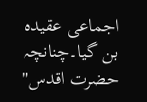اجماعی عقیدہ بن گیا۔چنانچہ حضرت اقدس"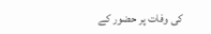کی وفات پر حضور کے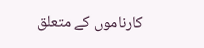کارناموں کے متعلق